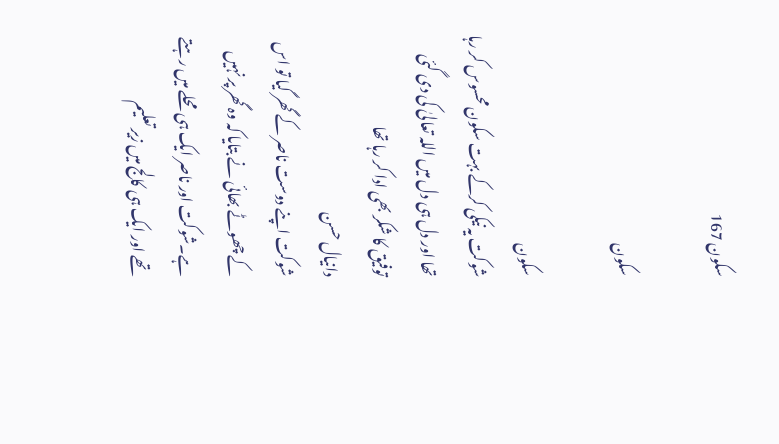سکون 167

سکون

سکون
شوکت یہ نیکی کرکے بہت سکون محسوس کر رہا تھا اور دل ہی دل میں اللہ تعالیٰ کی دی گئی توفیق کا شکر بھی ادا کر رہا تھا
دانیال حسن
شوکت اپنے دوست ناصر کے گھر گیا تو اس کے چھوٹے بھائی نے بتایا کہ وہ گھر پر نہیں ہے۔شوکت اور ناصر ایک ہی محلے میں رہتے تھے اور ایک ہی کالج میں زیر تعلیم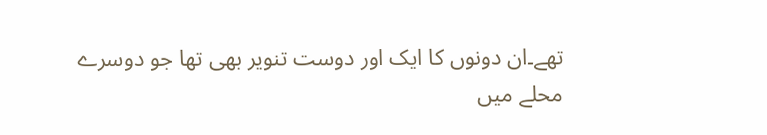تھے۔ان دونوں کا ایک اور دوست تنویر بھی تھا جو دوسرے محلے میں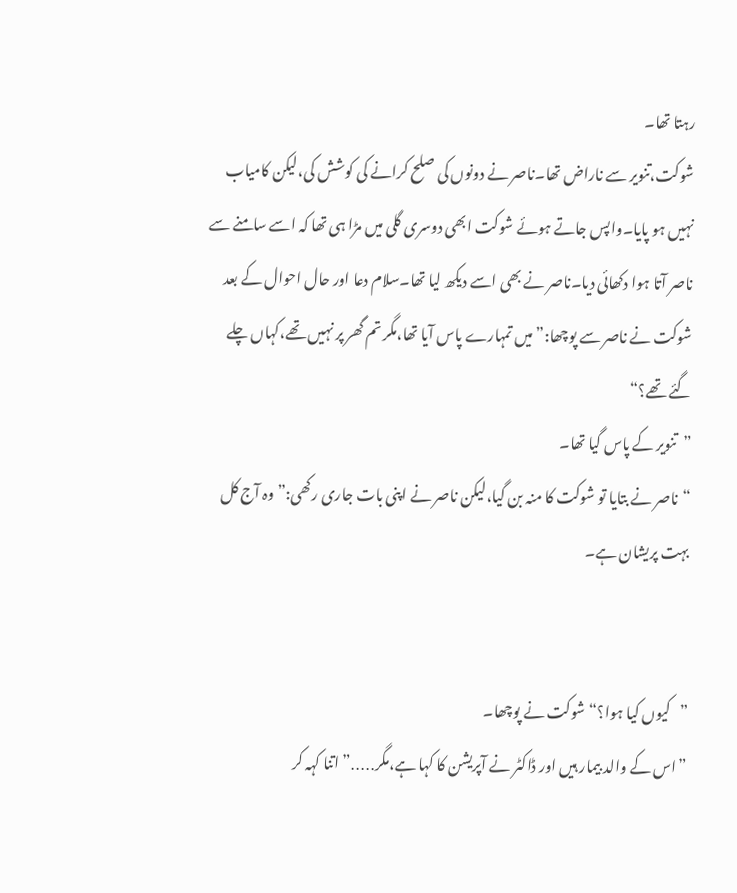رہتا تھا۔
شوکت،تنویر سے ناراض تھا۔ناصر نے دونوں کی صلح کرانے کی کوشش کی،لیکن کامیاب نہیں ہو پایا۔واپس جاتے ہوئے شوکت ابھی دوسری گلی میں مڑا ہی تھا کہ اسے سامنے سے ناصر آتا ہوا دکھائی دیا۔ناصر نے بھی اسے دیکھ لیا تھا۔سلام دعا اور حال احوال کے بعد شوکت نے ناصر سے پوچھا:”میں تمہارے پاس آیا تھا،مگر تم گھر پر نہیں تھے،کہاں چلے گئے تھے؟“
”تنویر کے پاس گیا تھا۔
“ناصر نے بتایا تو شوکت کا منہ بن گیا،لیکن ناصر نے اپنی بات جاری رکھی:”وہ آج کل بہت پریشان ہے۔


”کیوں کیا ہوا؟“شوکت نے پوچھا۔
”اس کے والد بیمار ہیں اور ڈاکٹر نے آپریشن کا کہا ہے،مگر․․․․․”اتنا کہہ کر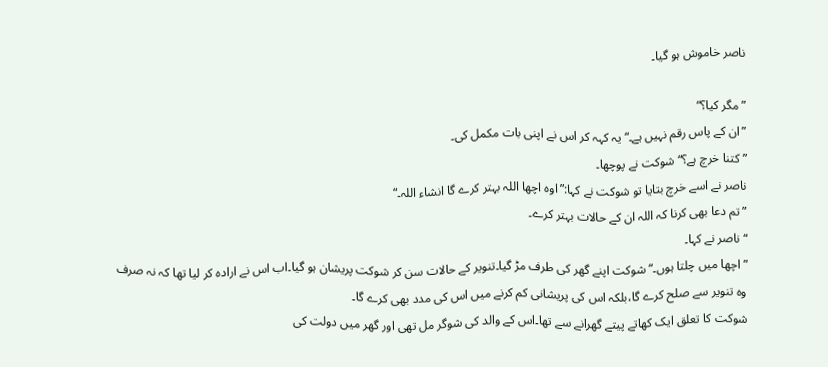ناصر خاموش ہو گیا۔

”مگر کیا؟“
”ان کے پاس رقم نہیں ہے۔“یہ کہہ کر اس نے اپنی بات مکمل کی۔
”کتنا خرچ ہے؟“شوکت نے پوچھا۔
ناصر نے اسے خرچ بتایا تو شوکت نے کہا:”اوہ اچھا اللہ بہتر کرے گا انشاء اللہ۔“
”تم دعا بھی کرنا کہ اللہ ان کے حالات بہتر کرے۔
“ناصر نے کہا۔
”اچھا میں چلتا ہوں۔“شوکت اپنے گھر کی طرف مڑ گیا۔تنویر کے حالات سن کر شوکت پریشان ہو گیا۔اب اس نے ارادہ کر لیا تھا کہ نہ صرف وہ تنویر سے صلح کرے گا،بلکہ اس کی پریشانی کم کرنے میں اس کی مدد بھی کرے گا۔
شوکت کا تعلق ایک کھاتے پیتے گھرانے سے تھا۔اس کے والد کی شوگر مل تھی اور گھر میں دولت کی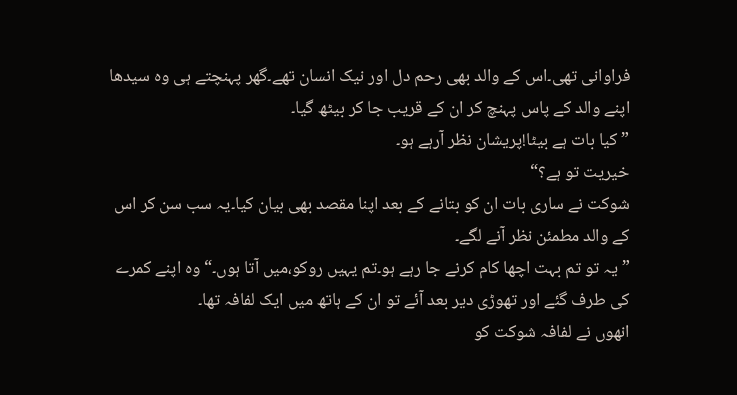فراوانی تھی۔اس کے والد بھی رحم دل اور نیک انسان تھے۔گھر پہنچتے ہی وہ سیدھا اپنے والد کے پاس پہنچ کر ان کے قریب جا کر بیٹھ گیا۔
”کیا بات ہے بیٹا!پریشان نظر آرہے ہو۔
خیریت تو ہے؟“
شوکت نے ساری بات ان کو بتانے کے بعد اپنا مقصد بھی بیان کیا۔یہ سب سن کر اس کے والد مطمئن نظر آنے لگے۔
”یہ تو تم بہت اچھا کام کرنے جا رہے ہو۔تم یہیں روکو،میں آتا ہوں۔“وہ اپنے کمرے کی طرف گئے اور تھوڑی دیر بعد آئے تو ان کے ہاتھ میں ایک لفافہ تھا۔
انھوں نے لفافہ شوکت کو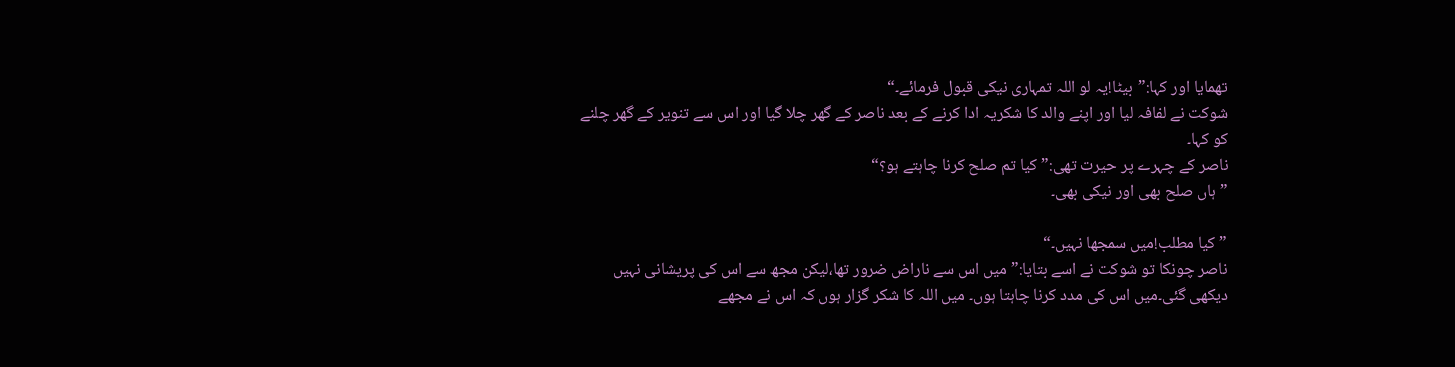تھمایا اور کہا:”بیٹا!یہ لو اللہ تمہاری نیکی قبول فرمائے۔“
شوکت نے لفافہ لیا اور اپنے والد کا شکریہ ادا کرنے کے بعد ناصر کے گھر چلا گیا اور اس سے تنویر کے گھر چلنے کو کہا۔
ناصر کے چہرے پر حیرت تھی:”کیا تم صلح کرنا چاہتے ہو؟“
”ہاں صلح بھی اور نیکی بھی۔

”کیا مطلب!میں سمجھا نہیں۔“
ناصر چونکا تو شوکت نے اسے بتایا:”میں اس سے ناراض ضرور تھا،لیکن مجھ سے اس کی پریشانی نہیں دیکھی گئی۔میں اس کی مدد کرنا چاہتا ہوں۔ میں اللہ کا شکر گزار ہوں کہ اس نے مجھے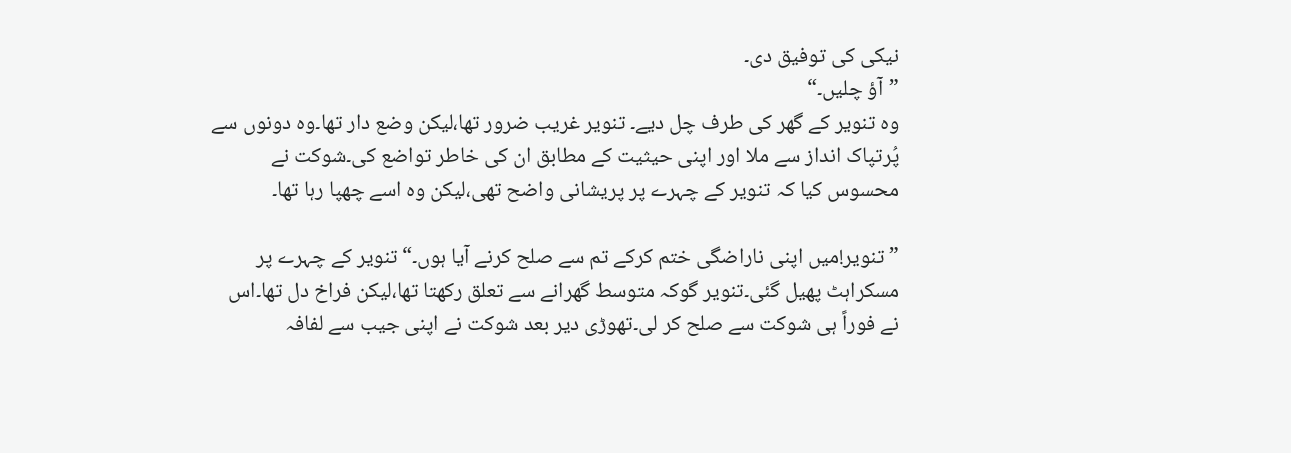نیکی کی توفیق دی۔
”آؤ چلیں۔“
وہ تنویر کے گھر کی طرف چل دیے۔ تنویر غریب ضرور تھا،لیکن وضع دار تھا۔وہ دونوں سے پُرتپاک انداز سے ملا اور اپنی حیثیت کے مطابق ان کی خاطر تواضع کی۔شوکت نے محسوس کیا کہ تنویر کے چہرے پر پریشانی واضح تھی،لیکن وہ اسے چھپا رہا تھا۔

”تنویر!میں اپنی ناراضگی ختم کرکے تم سے صلح کرنے آیا ہوں۔“تنویر کے چہرے پر مسکراہٹ پھیل گئی۔تنویر گوکہ متوسط گھرانے سے تعلق رکھتا تھا،لیکن فراخ دل تھا۔اس نے فوراً ہی شوکت سے صلح کر لی۔تھوڑی دیر بعد شوکت نے اپنی جیب سے لفافہ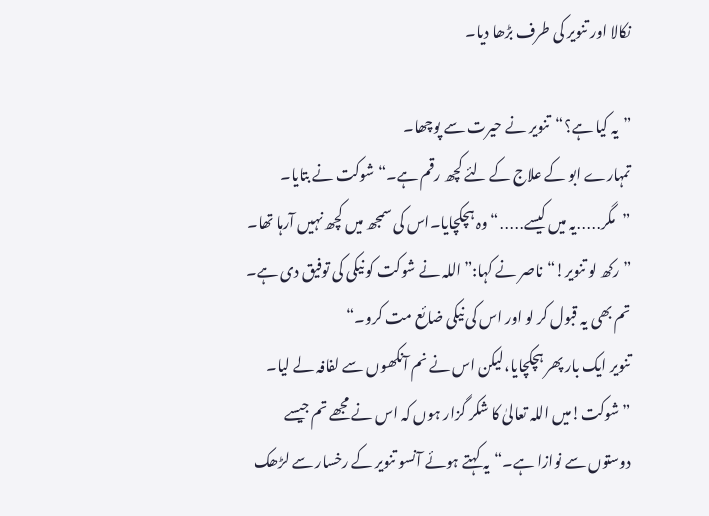نکالا اور تنویر کی طرف بڑھا دیا۔

”یہ کیا ہے؟“تنویر نے حیرت سے پوچھا۔
تمہارے ابو کے علاج کے لئے کچھ رقم ہے۔“شوکت نے بتایا۔
”مگر․․․․․یہ میں کیسے․․․․․“وہ ہچکچایا۔اس کی سمجھ میں کچھ نہیں آرہا تھا۔
”رکھ لو تنویر!“ناصر نے کہا:”اللہ نے شوکت کو نیکی کی توفیق دی ہے۔
تم بھی یہ قبول کر لو اور اس کی نیکی ضائع مت کرو۔“
تنویر ایک بار پھر ہچکچایا،لیکن اس نے نم آنکھوں سے لفافہ لے لیا۔
”شوکت!میں اللہ تعالیٰ کا شکر گزار ہوں کہ اس نے مجھے تم جیسے دوستوں سے نوازا ہے۔“یہ کہتے ہوئے آنسو تنویر کے رخسار سے لڑھک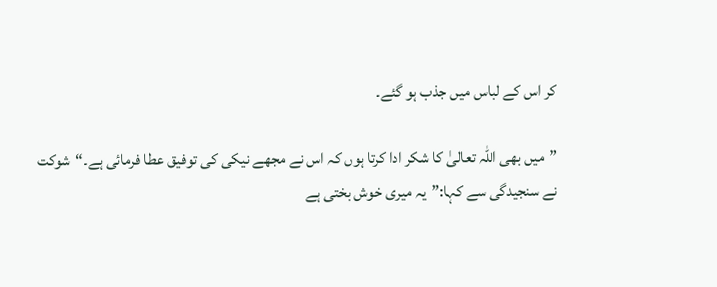کر اس کے لباس میں جذب ہو گئے۔

”میں بھی اللہ تعالیٰ کا شکر ادا کرتا ہوں کہ اس نے مجھے نیکی کی توفیق عطا فرمائی ہے۔“شوکت نے سنجیدگی سے کہا:”یہ میری خوش بختی ہے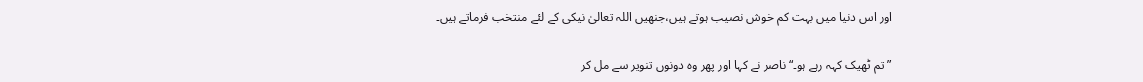اور اس دنیا میں بہت کم خوش نصیب ہوتے ہیں،جنھیں اللہ تعالیٰ نیکی کے لئے منتخب فرماتے ہیں۔

”تم ٹھیک کہہ رہے ہو۔“ناصر نے کہا اور پھر وہ دونوں تنویر سے مل کر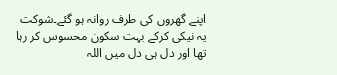اپنے گھروں کی طرف روانہ ہو گئے۔شوکت یہ نیکی کرکے بہت سکون محسوس کر رہا تھا اور دل ہی دل میں اللہ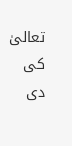تعالیٰ کی دی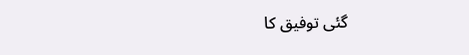گئی توفیق کا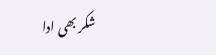شکر بھی ادا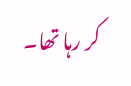کر رہا تھا۔